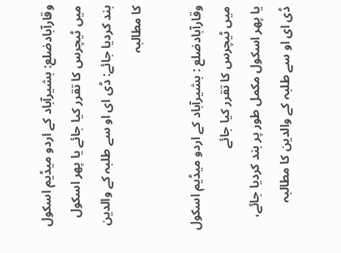وقارآبادضلع: بشیرآباد کے اردو میڈیم اسکول میں ٹیچرس کا تقرر کیا جائے یا پھر اسکول بند کردیا جائے: ڈی ای او سے طلبہ کے والدین کا مطالبہ

وقارآبادضلع : بشیرآباد کے اردو میڈیم اسکول میں ٹیچرس کا تقرر کیا جائے
یا پھر اسکول مکمل طور پر بند کردیا جائے، ڈی ای او سے طلبہ کے والدین کا مطالبہ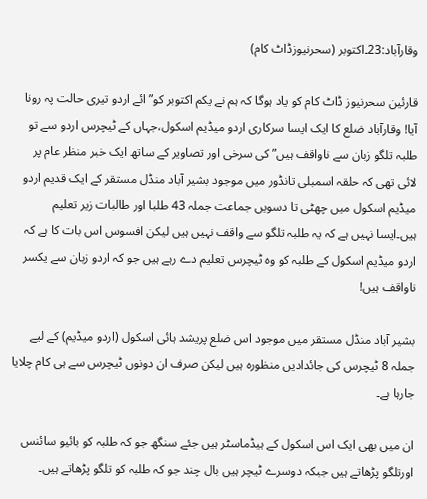وقارآباد:23۔اکتوبر (سحرنیوزڈاٹ کام)

قارئین سحرنیوز ڈاٹ کام کو یاد ہوگا کہ ہم نے یکم اکتوبر کو” ائے اردو تیری حالت پہ رونا آیا! وقارآباد ضلع کا ایک ایسا سرکاری اردو میڈیم اسکول،جہاں کے ٹیچرس اردو سے تو طلبہ تلگو زبان سے ناواقف ہیں” کی سرخی اور تصاویر کے ساتھ ایک خبر منظر عام پر لائی تھی کہ حلقہ اسمبلی تانڈور میں موجود بشیر آباد منڈل مستقر کے ایک قدیم اردو میڈیم اسکول میں چھٹی تا دسویں جماعت جملہ 43 طلبا اور طالبات زیر تعلیم ہیں۔ایسا نہیں ہے کہ یہ طلبہ تلگو سے واقف نہیں ہیں لیکن افسوس اس بات کا ہے کہ اردو میڈیم اسکول کے طلبہ کو وہ ٹیچرس تعلیم دے رہے ہیں جو کہ اردو زبان سے یکسر ناواقف ہیں!

بشیر آباد منڈل مستقر میں موجود اس ضلع پریشد ہائی اسکول (اردو میڈیم) کے لیے جملہ 8 ٹیچرس کی جائدادیں منظورہ ہیں لیکن صرف ان دونوں ٹیچرس سے ہی کام چلایا جارہا ہے۔

ان میں بھی ایک اس اسکول کے ہیڈماسٹر ہیں جئے سنگھ جو کہ طلبہ کو بائیو سائنس اورتلگو پڑھاتے ہیں جبکہ دوسرے ٹیچر ہیں بال چند جو کہ طلبہ کو تلگو پڑھاتے ہیں۔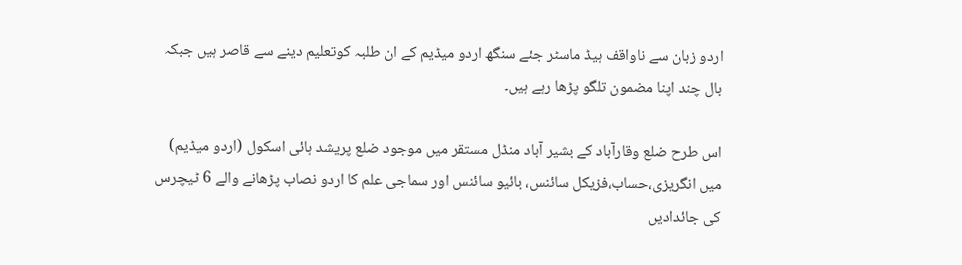اردو زبان سے ناواقف ہیڈ ماسٹر جئے سنگھ اردو میڈیم کے ان طلبہ کوتعلیم دینے سے قاصر ہیں جبکہ بال چند اپنا مضمون تلگو پڑھا رہے ہیں۔

اس طرح ضلع وقارآباد کے بشیر آباد منڈل مستقر میں موجود ضلع پریشد ہائی اسکول (اردو میڈیم) میں انگریزی،حساب،فزیکل سائنس، بائیو سائنس اور سماجی علم کا اردو نصاب پڑھانے والے 6 ٹیچرس کی جائدادیں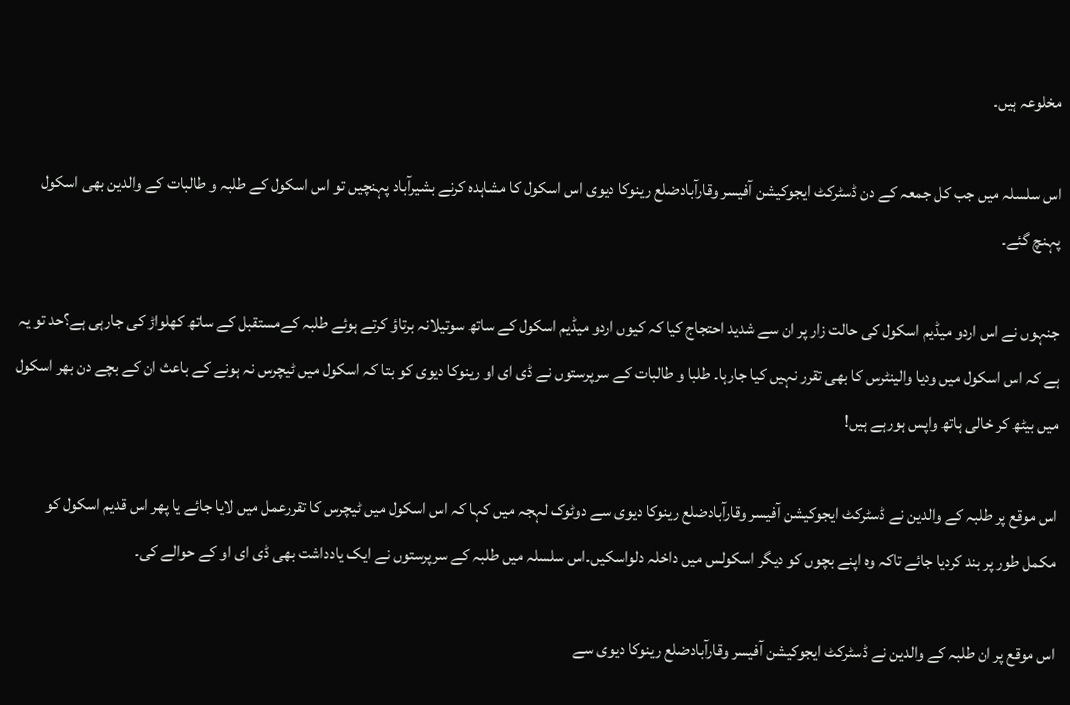مخلوعہ ہیں۔

اس سلسلہ میں جب کل جمعہ کے دن ڈسٹرکٹ ایجوکیشن آفیسر وقارآبادضلع رینوکا دیوی اس اسکول کا مشاہدہ کرنے بشیرآباد پہنچیں تو اس اسکول کے طلبہ و طالبات کے والدین بھی اسکول پہنچ گئے۔

جنہوں نے اس اردو میڈیم اسکول کی حالت زار پر ان سے شدید احتجاج کیا کہ کیوں اردو میڈیم اسکول کے ساتھ سوتیلانہ برتاؤ کرتے ہوئے طلبہ کےمستقبل کے ساتھ کھلواڑ کی جارہی ہے؟حد تو یہ ہے کہ اس اسکول میں ودیا والینٹرس کا بھی تقرر نہیں کیا جارہا۔ طلبا و طالبات کے سرپرستوں نے ڈی ای او رینوکا دیوی کو بتا کہ اسکول میں ٹیچرس نہ ہونے کے باعث ان کے بچے دن بھر اسکول میں بیٹھ کر خالی ہاتھ واپس ہورہے ہیں!

اس موقع پر طلبہ کے والدین نے ڈسٹرکٹ ایجوکیشن آفیسر وقارآبادضلع رینوکا دیوی سے دوٹوک لہجہ میں کہا کہ اس اسکول میں ٹیچرس کا تقررعمل میں لایا جائے یا پھر اس قدیم اسکول کو مکمل طور پر بند کردیا جائے تاکہ وہ اپنے بچوں کو دیگر اسکولس میں داخلہ دلواسکیں۔اس سلسلہ میں طلبہ کے سرپرستوں نے ایک یادداشت بھی ڈی ای او کے حوالے کی۔

اس موقع پر ان طلبہ کے والدین نے ڈسٹرکٹ ایجوکیشن آفیسر وقارآبادضلع رینوکا دیوی سے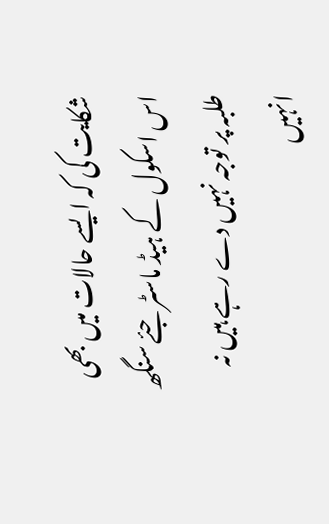شکایت کی کہ ایسے حالات میں بھی اس اسکول کے ہیڈ ماسٹر جئے سنگھ طلبہ پر توجہ نہیں دے رہے ہیں نہ انہیں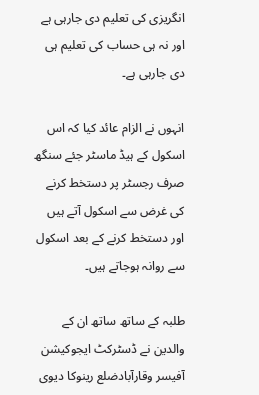انگریزی کی تعلیم دی جارہی ہے اور نہ ہی حساب کی تعلیم ہی دی جارہی ہے۔

انہوں نے الزام عائد کیا کہ اس اسکول کے ہیڈ ماسٹر جئے سنگھ صرف رجسٹر پر دستخط کرنے کی غرض سے اسکول آتے ہیں اور دستخط کرنے کے بعد اسکول سے روانہ ہوجاتے ہیں۔

طلبہ کے ساتھ ساتھ ان کے والدین نے ڈسٹرکٹ ایجوکیشن آفیسر وقارآبادضلع رینوکا دیوی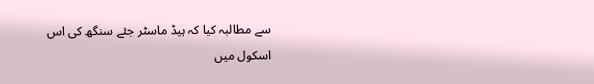سے مطالبہ کیا کہ ہیڈ ماسٹر جئے سنگھ کی اس اسکول میں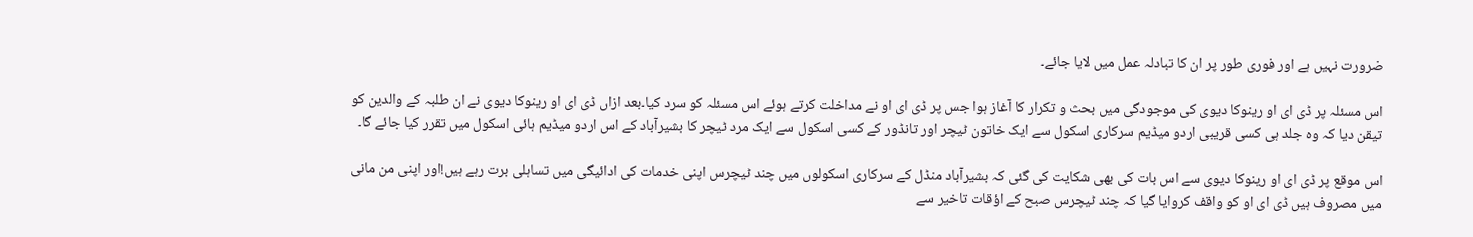ضرورت نہیں ہے اور فوری طور پر ان کا تبادلہ عمل میں لایا جائے۔

اس مسئلہ پر ڈی ای او رینوکا دیوی کی موجودگی میں بحث و تکرار کا آغاز ہوا جس پر ڈی ای او نے مداخلت کرتے ہوئے اس مسئلہ کو سرد کیا۔بعد ازاں ڈی ای او رینوکا دیوی نے ان طلبہ کے والدین کو تیقن دیا کہ وہ جلد ہی کسی قریبی اردو میڈیم سرکاری اسکول سے ایک خاتون ٹیچر اور تانڈور کے کسی اسکول سے ایک مرد ٹیچر کا بشیرآباد کے اس اردو میڈیم ہائی اسکول میں تقرر کیا جائے گا۔

اس موقع پر ڈی ای او رینوکا دیوی سے اس بات کی بھی شکایت کی گئی کہ بشیرآباد منڈل کے سرکاری اسکولوں میں چند ٹیچرس اپنی خدمات کی ادائیگی میں تساہلی برت رہے ہیں!اور اپنی من مانی میں مصروف ہیں ڈی ای او کو واقف کروایا گیا کہ چند ٹیچرس صبح کے اؤقات تاخیر سے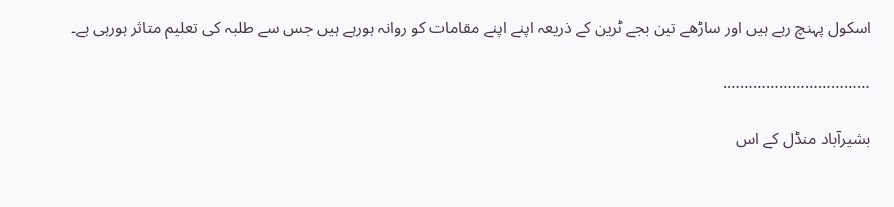اسکول پہنچ رہے ہیں اور ساڑھے تین بجے ٹرین کے ذریعہ اپنے اپنے مقامات کو روانہ ہورہے ہیں جس سے طلبہ کی تعلیم متاثر ہورہی ہے۔

…………………………….

بشیرآباد منڈل کے اس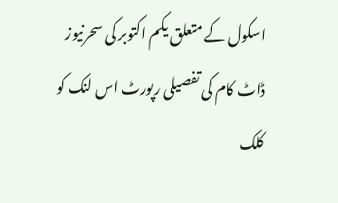اسکول کے متعلق یکم اکتوبر کی سحرنیوز ڈاٹ کام کی تفصیلی رپورٹ اس لنک کو کلک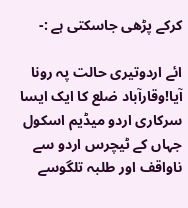کرکے پڑھی جاسکتی ہے :-

ائے اردوتیری حالت پہ رونا آیا!وقارآباد ضلع کا ایک ایسا سرکاری اردو میڈیم اسکول جہاں کے ٹیچرس اردو سے ناواقف اور طلبہ تلگوسے